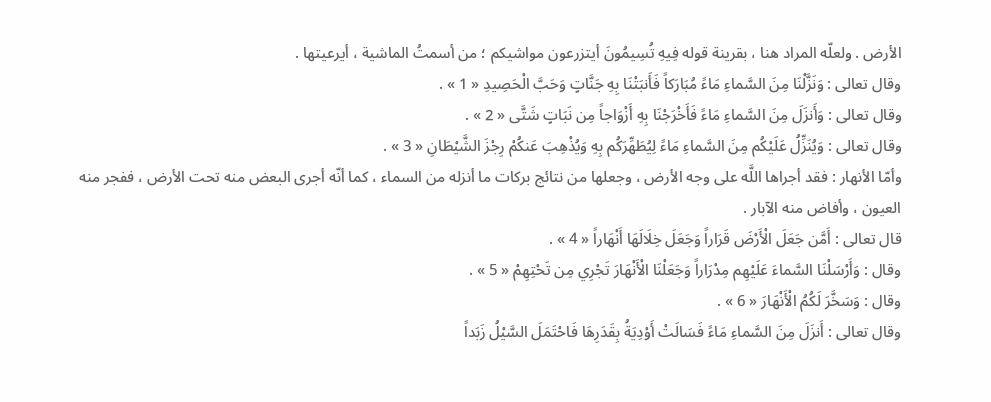الأرض . ولعلّه المراد هنا ، بقرينة قوله فِيهِ تُسِيمُونَ أيتزرعون مواشيكم ؛ من أسمتُ الماشية ، أيرعيتها .
وقال تعالى : وَنَزَّلْنَا مِنَ السَّماءِ مَاءً مُبَارَكاً فَأَنبَتْنَا بِهِ جَنَّاتٍ وَحَبَّ الْحَصِيدِ « 1 » .
وقال تعالى : وَأَنزَلَ مِنَ السَّماءِ مَاءً فَأَخْرَجْنَا بِهِ أَزْوَاجاً مِن نَبَاتٍ شَتَّى « 2 » .
وقال تعالى : وَيُنَزِّلُ عَلَيْكُم مِنَ السَّماءِ مَاءً لِيُطَهِّرَكُم بِهِ وَيُذْهِبَ عَنكُمْ رِجْزَ الشَّيْطَانِ « 3 » .
وأمّا الأنهار : فقد أجراها اللَّه على وجه الأرض ، وجعلها من نتائج بركات ما أنزله من السماء ، كما أنّه أجرى البعض منه تحت الأرض ، ففجر منه العيون ، وأفاض منه الآبار .
قال تعالى : أَمَّن جَعَلَ الْأَرْضَ قَرَاراً وَجَعَلَ خِلَالَهَا أَنْهَاراً « 4 » .
وقال : وَأَرْسَلْنَا السَّماءَ عَلَيْهِم مِدْرَاراً وَجَعَلْنَا الْأَنْهَارَ تَجْرِي مِن تَحْتِهِمْ « 5 » .
وقال : وَسَخَّرَ لَكُمُ الْأَنْهَارَ « 6 » .
وقال تعالى : أَنزَلَ مِنَ السَّماءِ مَاءً فَسَالَتْ أَوْدِيَةُ بِقَدَرِهَا فَاحْتَمَلَ السَّيْلُ زَبَداً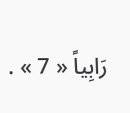رَابِياً « 7 » .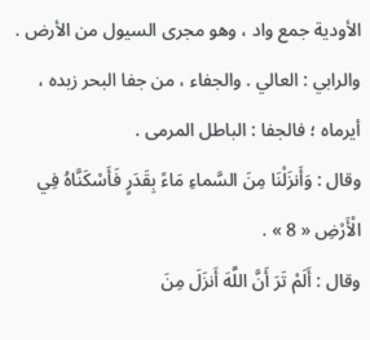الأودية جمع واد ، وهو مجرى السيول من الأرض . والرابي : العالي . والجفاء ، من جفا البحر زبده ، أيرماه ؛ فالجفا : الباطل المرمى .
وقال : وَأَنزَلْنَا مِنَ السَّماءِ مَاءً بِقَدَرٍ فَأَسْكَنَّاهُ فِي الْأَرْضِ « 8 » .
وقال : أَلَمْ تَرَ أَنَّ اللَّهَ أَنزَلَ مِنَ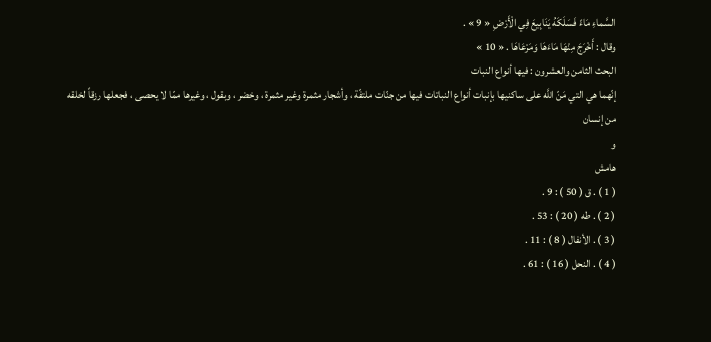السَّماءِ مَاءً فَسَلَكَهُ يَنَابِيعَ فِي الْأَرْضِ « 9 » .
وقال : أَخْرَجَ مِنْهَا مَاءَهَا وَمَرْعَاهَا . « 10 »
البحث الثامن والعشرون : فيها أنواع النبات
إنّهما هي التي مَنّ اللَّه على ساكنيها بإنبات أنواع النباتات فيها من جنّات ملتفّة ، وأشجار مثمرة وغير مثمرة ، وخضر ، وبقول ، وغيرها ممّا لا يحصى ، فجعلها رزقاً لخلقه من إنسان
و
هامش
( 1 ) . ق ( 50 ) : 9 .
( 2 ) . طه ( 20 ) : 53 .
( 3 ) . الأنفال ( 8 ) : 11 .
( 4 ) . النحل ( 16 ) : 61 .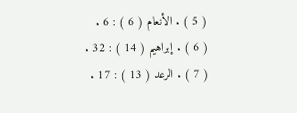( 5 ) . الأنعام ( 6 ) : 6 .
( 6 ) . إبراهيم ( 14 ) : 32 .
( 7 ) . الرعد ( 13 ) : 17 .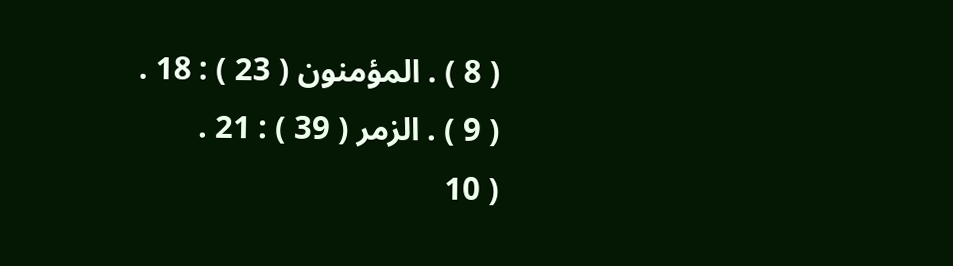( 8 ) . المؤمنون ( 23 ) : 18 .
( 9 ) . الزمر ( 39 ) : 21 .
( 10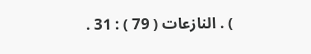) . النازعات ( 79 ) : 31 .